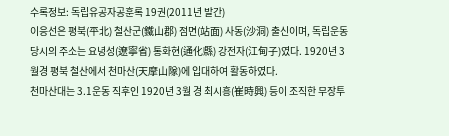수록정보: 독립유공자공훈록 19권(2011년 발간)
이응선은 평북(平北) 철산군(鐵山郡) 점면(站面) 사동(沙洞) 출신이며, 독립운동 당시의 주소는 요녕성(遼寧省) 통화현(通化縣) 강전자(江甸子)였다. 1920년 3월경 평북 철산에서 천마산(天摩山隊)에 입대하여 활동하였다.
천마산대는 3.1운동 직후인 1920년 3월 경 최시흥(崔時興) 등이 조직한 무장투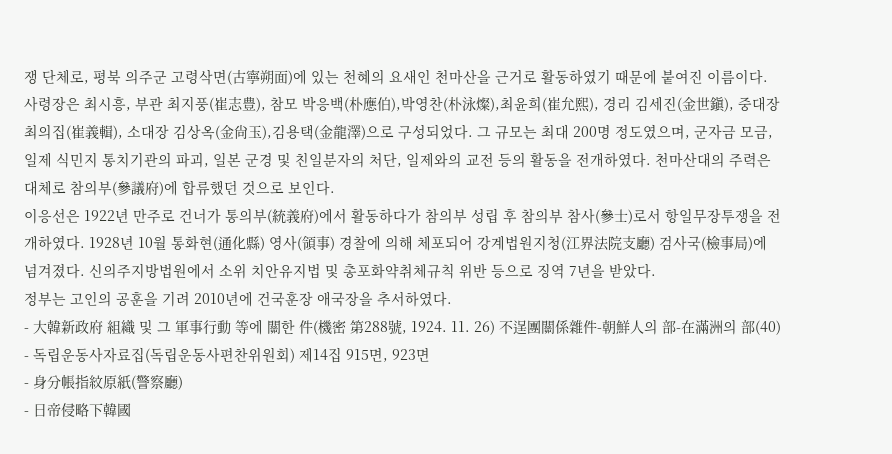쟁 단체로, 평북 의주군 고령삭면(古寧朔面)에 있는 천혜의 요새인 천마산을 근거로 활동하였기 때문에 붙여진 이름이다. 사령장은 최시흥, 부관 최지풍(崔志豊), 참모 박응백(朴應伯),박영찬(朴泳燦),최윤희(崔允熙), 경리 김세진(金世鎭), 중대장 최의집(崔義輯), 소대장 김상옥(金尙玉),김용택(金龍澤)으로 구성되었다. 그 규모는 최대 200명 정도였으며, 군자금 모금, 일제 식민지 통치기관의 파괴, 일본 군경 및 친일분자의 처단, 일제와의 교전 등의 활동을 전개하였다. 천마산대의 주력은 대체로 참의부(參議府)에 합류했던 것으로 보인다.
이응선은 1922년 만주로 건너가 통의부(統義府)에서 활동하다가 참의부 성립 후 참의부 참사(參士)로서 항일무장투쟁을 전개하였다. 1928년 10월 통화현(通化縣) 영사(領事) 경찰에 의해 체포되어 강계법원지청(江界法院支廳) 검사국(檢事局)에 넘겨졌다. 신의주지방법원에서 소위 치안유지법 및 총포화약취체규칙 위반 등으로 징역 7년을 받았다.
정부는 고인의 공훈을 기려 2010년에 건국훈장 애국장을 추서하였다.
- 大韓新政府 組織 및 그 軍事行動 等에 關한 件(機密 第288號, 1924. 11. 26) 不逞團關係雜件-朝鮮人의 部-在滿洲의 部(40)
- 독립운동사자료집(독립운동사편찬위원회) 제14집 915면, 923면
- 身分帳指紋原紙(警察廳)
- 日帝侵略下韓國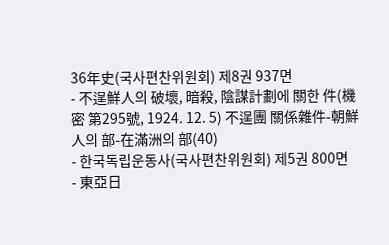36年史(국사편찬위원회) 제8권 937면
- 不逞鮮人의 破壞, 暗殺, 陰謀計劃에 關한 件(機密 第295號, 1924. 12. 5) 不逞團 關係雜件-朝鮮人의 部-在滿洲의 部(40)
- 한국독립운동사(국사편찬위원회) 제5권 800면
- 東亞日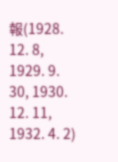報(1928. 12. 8, 1929. 9. 30, 1930. 12. 11, 1932. 4. 2)